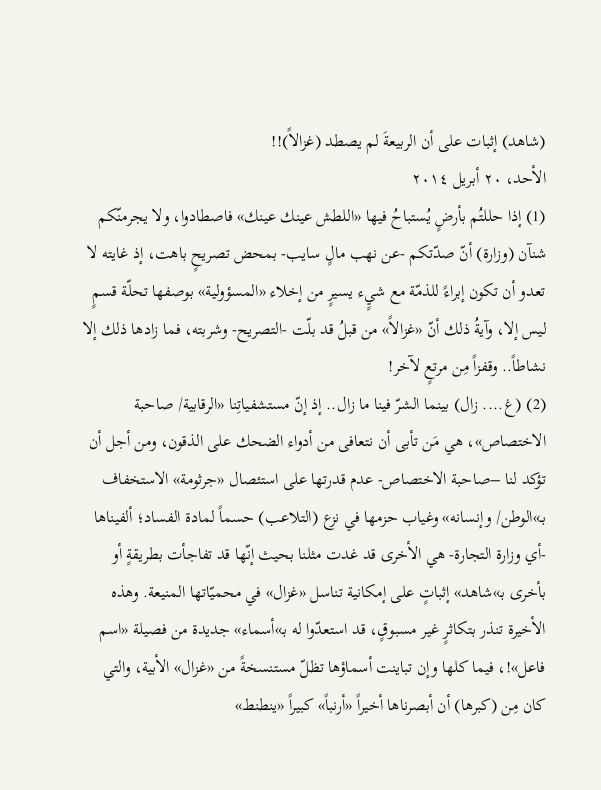(شاهد) إثبات على أن الربيعةَ لم يصطد (غزالاً)!!
الأحد، ٢٠ أبريل ٢٠١٤
(1) إذا حللتُم بأرضٍ يُستباحُ فيها «اللطش عينك عينك» فاصطادوا، ولا يجرمنّكم شنآن (وزارة) أنّ صدّتكم -عن نهب مالٍ سايب- بمحض تصريحٍ باهت، إذ غايته لا تعدو أن تكون إبراءً للذمّة مع شيٍء يسيرٍ من إخلاء «المسؤولية» بوصفها تحلّة قسمٍ ليس إلا، وآيةُ ذلك أنّ «غزالاً» من قبلُ قد بلّت -التصريح- وشربته، فما زادها ذلك إلا نشاطاً.. وقفزاً مِن مرتعٍ لآخر!
(2) (غ.... زال) بينما الشرّ فينا ما زال.. إذ إنّ مستشفياتِنا «الرقابية/ صاحبة الاختصاص»، هي مَن تأبى أن نتعافى من أدواء الضحك على الذقون، ومن أجل أن تؤكد لنا –صاحبة الاختصاص- عدم قدرتها على استئصال «جرثومة» الاستخفاف بـ»الوطن/ وإنسانه» وغياب حزمها في نزع (التلاعب) حسماً لمادة الفساد؛ ألفيناها -أي وزارة التجارة- هي الأخرى قد غدت مثلنا بحيث إنّها قد تفاجأت بطريقةٍ أو بأخرى بـ»شاهد» إثباتٍ على إمكانية تناسل «غزال» في محميّاتها المنيعة. وهذه الأخيرة تنذر بتكاثرٍ غير مسبوقٍ، قد استعدّوا له بـ»أسماء» جديدة من فصيلة «اسم فاعل»!، فيما كلها وإن تباينت أسماؤها تظلّ مستنسخةً من «غزال» الأبية، والتي كان مِن (كبرها) أن أبصرناها أخيراً «أرنباً» كبيراً «ينطنط»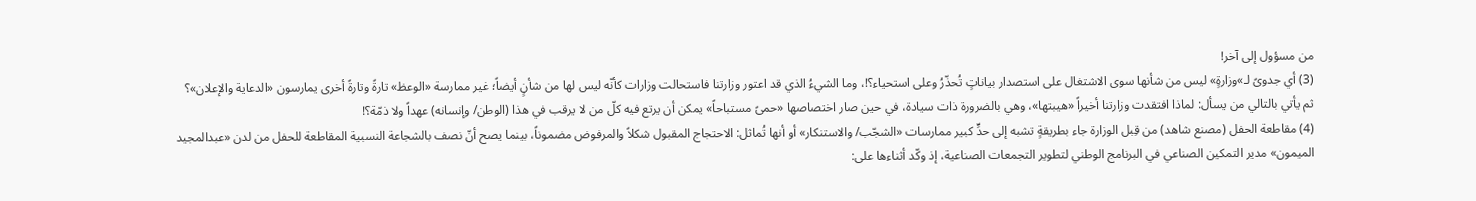من مسؤول إلى آخر!
(3) أي جدوىً لـ»وزارةٍ» ليس من شأنها سوى الاشتغال على استصدار بياناتٍ تُحذّرُ وعلى استحياء؟!، وما الشيءُ الذي قد اعتور وزارتنا فاستحالت وزارات كأنّه ليس لها من شأنٍ أيضاً؛ غير ممارسة «الوعظ» تارةً وتارةً أخرى يمارسون «الدعاية والإعلان»؟
ثم يأتي بالتالي من يسأل: لماذا افتقدت وزارتنا أخيراً «هيبتها»، وهي بالضرورة ذات سيادة، في حين صار اختصاصها «حمىً مستباحاً» يمكن أن يرتع فيه كلّ من لا يرقب في هذا (الوطن/ وإنسانه) عهداً ولا ذمّة؟!
(4) مقاطعة الحفل (مصنع شاهد) من قِبل الوزارة جاء بطريقةٍ تشبه إلى حدٍّ كبير ممارسات «الشجّب/ والاستنكار» أو أنها تُماثل: الاحتجاج المقبول شكلاً والمرفوض مضموناً، بينما يصح أنّ نصف بالشجاعة النسبية المقاطعة للحفل من لدن «عبدالمجيد الميمون» مدير التمكين الصناعي في البرنامج الوطني لتطوير التجمعات الصناعية، إذ وكّد أثناءها على: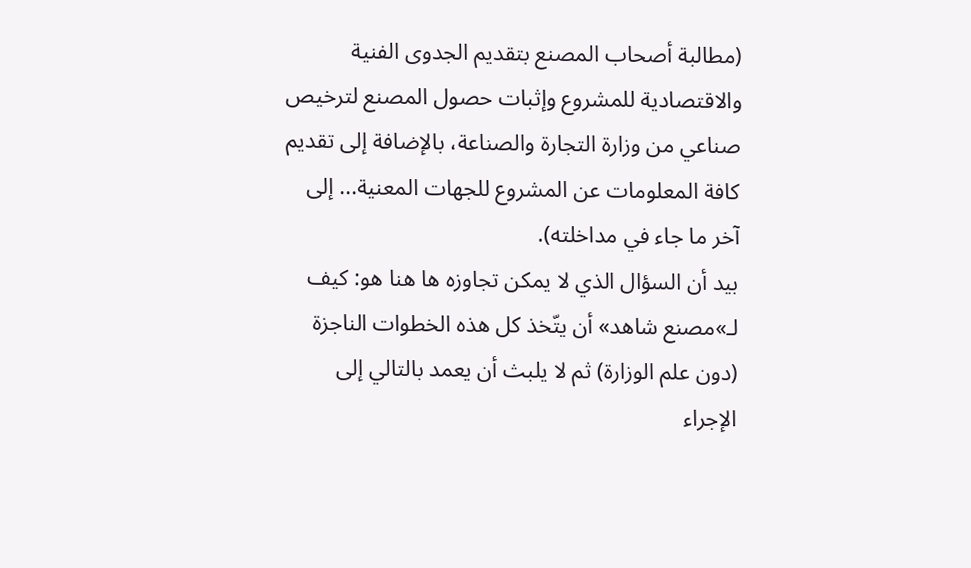(مطالبة أصحاب المصنع بتقديم الجدوى الفنية والاقتصادية للمشروع وإثبات حصول المصنع لترخيص صناعي من وزارة التجارة والصناعة، بالإضافة إلى تقديم كافة المعلومات عن المشروع للجهات المعنية... إلى آخر ما جاء في مداخلته).
بيد أن السؤال الذي لا يمكن تجاوزه ها هنا هو: كيف لـ»مصنع شاهد» أن يتّخذ كل هذه الخطوات الناجزة (دون علم الوزارة) ثم لا يلبث أن يعمد بالتالي إلى الإجراء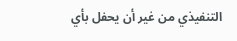التنفيذي من غير أن يحفل بأي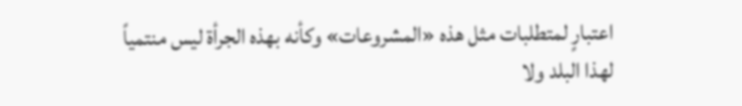اعتبارٍ لمتطلبات مثل هذه «المشروعات» وكأنه بهذه الجرأة ليس منتمياً لهذا البلد ولا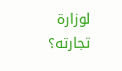لوزارة تجارته؟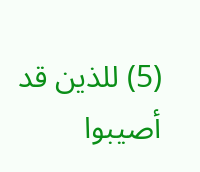(5) للذين قد أصيبوا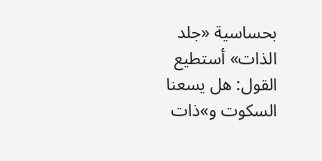بحساسية «جلد الذات» أستطيع القول: هل يسعنا السكوت و»ذات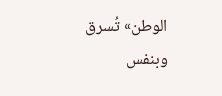الوطن» تُسرق وبنفس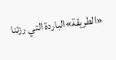«الطريقة»الباردة التي رزئنا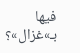فيها بـ»غزال»؟